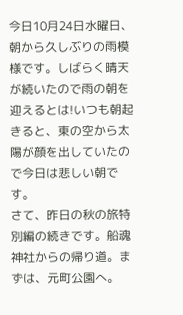今日10月24日水曜日、朝から久しぶりの雨模様です。しばらく晴天が続いたので雨の朝を迎えるとは!いつも朝起きると、東の空から太陽が顔を出していたので今日は悲しい朝です。
さて、昨日の秋の旅特別編の続きです。船魂神社からの帰り道。まずは、元町公園へ。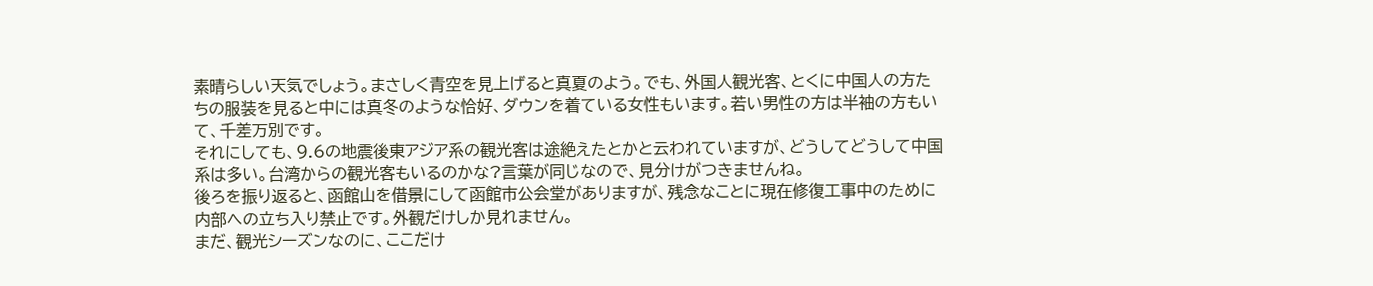素晴らしい天気でしょう。まさしく青空を見上げると真夏のよう。でも、外国人観光客、とくに中国人の方たちの服装を見ると中には真冬のような恰好、ダウンを着ている女性もいます。若い男性の方は半袖の方もいて、千差万別です。
それにしても、9.6の地震後東アジア系の観光客は途絶えたとかと云われていますが、どうしてどうして中国系は多い。台湾からの観光客もいるのかな?言葉が同じなので、見分けがつきませんね。
後ろを振り返ると、函館山を借景にして函館市公会堂がありますが、残念なことに現在修復工事中のために内部への立ち入り禁止です。外観だけしか見れません。
まだ、観光シーズンなのに、ここだけ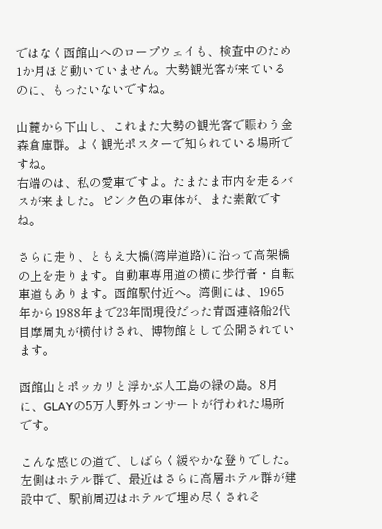ではなく函館山へのロープウェイも、検査中のため1か月ほど動いていません。大勢観光客が来ているのに、もったいないですね。

山麓から下山し、これまた大勢の観光客で賑わう金森倉庫群。よく観光ポスターで知られている場所ですね。
右端のは、私の愛車ですよ。たまたま市内を走るバスが来ました。ピンク色の車体が、また素敵ですね。

さらに走り、ともえ大橋(湾岸道路)に沿って高架橋の上を走ります。自動車専用道の横に歩行者・自転車道もあります。函館駅付近へ。湾側には、1965年から1988年まで23年間現役だった青函連絡船2代目摩周丸が横付けされ、博物館として公開されています。

函館山とポッカリと浮かぶ人工島の緑の島。8月に、GLAYの5万人野外コンサートが行われた場所です。

こんな感じの道で、しばらく緩やかな登りでした。
左側はホテル群で、最近はさらに高層ホテル群が建設中で、駅前周辺はホテルで埋め尽くされそ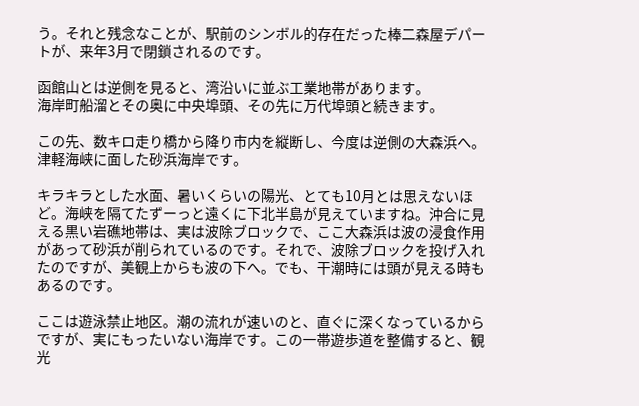う。それと残念なことが、駅前のシンボル的存在だった棒二森屋デパートが、来年3月で閉鎖されるのです。

函館山とは逆側を見ると、湾沿いに並ぶ工業地帯があります。
海岸町船溜とその奥に中央埠頭、その先に万代埠頭と続きます。

この先、数キロ走り橋から降り市内を縦断し、今度は逆側の大森浜へ。
津軽海峡に面した砂浜海岸です。

キラキラとした水面、暑いくらいの陽光、とても10月とは思えないほど。海峡を隔てたずーっと遠くに下北半島が見えていますね。沖合に見える黒い岩礁地帯は、実は波除ブロックで、ここ大森浜は波の浸食作用があって砂浜が削られているのです。それで、波除ブロックを投げ入れたのですが、美観上からも波の下へ。でも、干潮時には頭が見える時もあるのです。

ここは遊泳禁止地区。潮の流れが速いのと、直ぐに深くなっているからですが、実にもったいない海岸です。この一帯遊歩道を整備すると、観光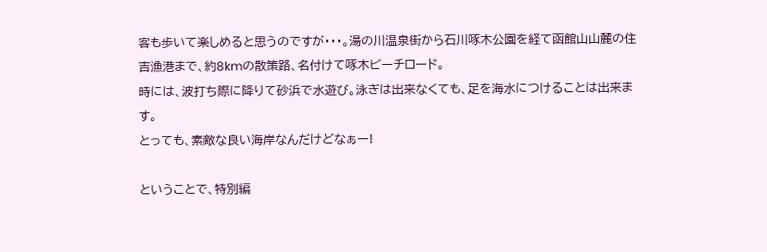客も歩いて楽しめると思うのですが・・・。湯の川温泉街から石川啄木公園を経て函館山山麓の住吉漁港まで、約8kmの散策路、名付けて啄木ビーチロード。
時には、波打ち際に降りて砂浜で水遊び。泳ぎは出来なくても、足を海水につけることは出来ます。
とっても、素敵な良い海岸なんだけどなぁー!

ということで、特別編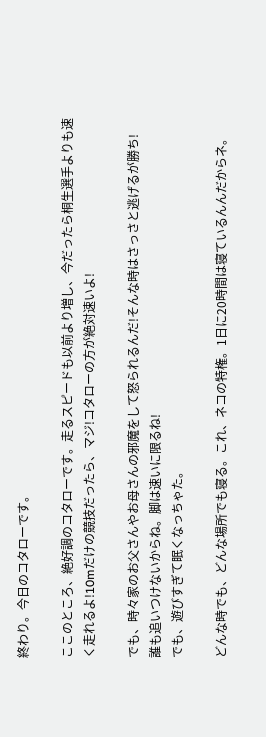終わり。今日のコタローです。

ここのところ、絶好調のコタローです。走るスピードも以前より増し、今だったら桐生選手よりも速く走れるよ!10mだけの競技だったら、マジ!コタローの方が絶対速いよ!

でも、時々家のお父さんやお母さんの邪魔をして怒られるんだ!そんな時はさっさと逃げるが勝ち!
誰も追いつけないからね。脚は速いに限るね!
でも、遊びすぎて眠くなっちゃた。

どんな時でも、どんな場所でも寝る。これ、ネコの特権。1日に20時間は寝ているんんだからネ。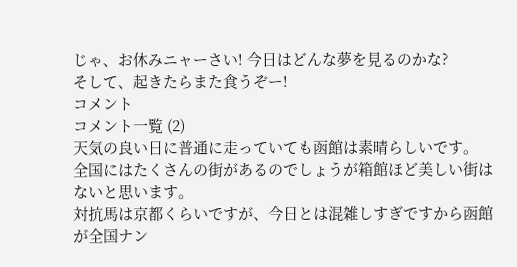じゃ、お休みニャーさい! 今日はどんな夢を見るのかな?
そして、起きたらまた食うぞー!
コメント
コメント一覧 (2)
天気の良い日に普通に走っていても函館は素晴らしいです。
全国にはたくさんの街があるのでしょうが箱館ほど美しい街はないと思います。
対抗馬は京都くらいですが、今日とは混雑しすぎですから函館が全国ナン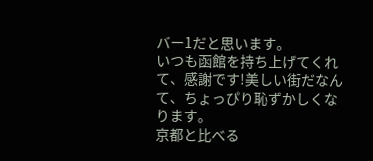バー1だと思います。
いつも函館を持ち上げてくれて、感謝です!美しい街だなんて、ちょっぴり恥ずかしくなります。
京都と比べる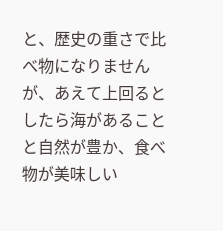と、歴史の重さで比べ物になりませんが、あえて上回るとしたら海があることと自然が豊か、食べ物が美味しい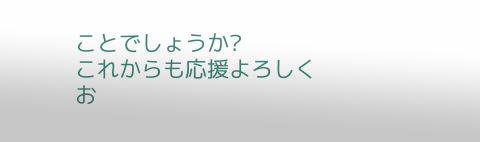ことでしょうか?
これからも応援よろしくお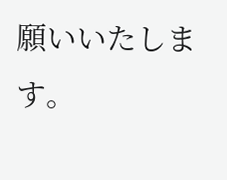願いいたします。